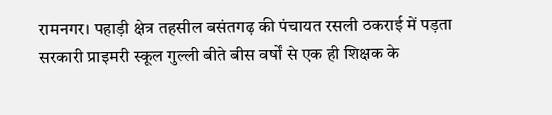रामनगर। पहाड़ी क्षेत्र तहसील बसंतगढ़ की पंचायत रसली ठकराई में पड़ता सरकारी प्राइमरी स्कूल गुल्ली बीते बीस वर्षों से एक ही शिक्षक के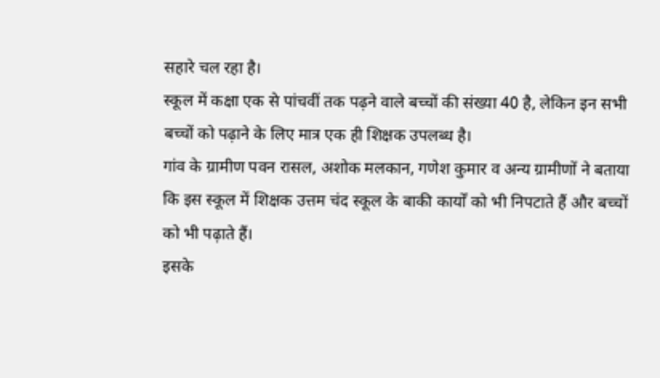सहारे चल रहा है।
स्कूल में कक्षा एक से पांचवीं तक पढ़ने वाले बच्चों की संख्या 40 है, लेकिन इन सभी बच्चों को पढ़ाने के लिए मात्र एक ही शिक्षक उपलब्ध है।
गांव के ग्रामीण पवन रासल, अशोक मलकान, गणेश कुमार व अन्य ग्रामीणों ने बताया कि इस स्कूल में शिक्षक उत्तम चंद स्कूल के बाकी कार्यों को भी निपटाते हैं और बच्चों को भी पढ़ाते हैं।
इसके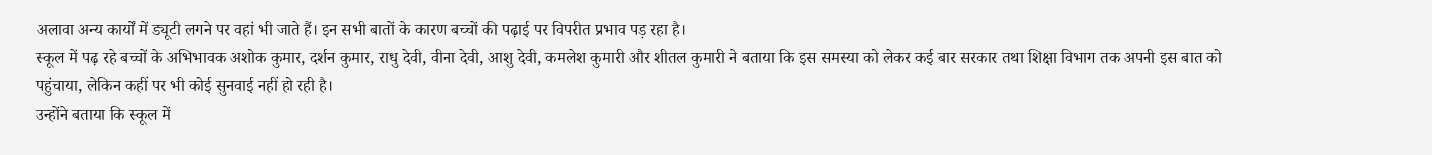अलावा अन्य कार्यों में ड्यूटी लगने पर वहां भी जाते हैं। इन सभी बातों के कारण बच्चों की पढ़ाई पर विपरीत प्रभाव पड़ रहा है।
स्कूल में पढ़ रहे बच्चों के अभिभावक अशोक कुमार, दर्शन कुमार, राधु देवी, वीना देवी, आशु देवी, कमलेश कुमारी और शीतल कुमारी ने बताया कि इस समस्या को लेकर कई बार सरकार तथा शिक्षा विभाग तक अपनी इस बात को पहुंचाया, लेकिन कहीं पर भी कोई सुनवाई नहीं हो रही है।
उन्होंने बताया कि स्कूल में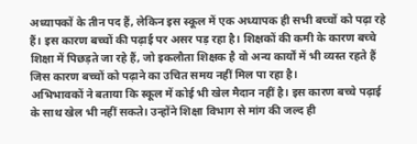अध्यापकों के तीन पद हैं, लेकिन इस स्कूल में एक अध्यापक ही सभी बच्चों को पढ़ा रहे हैं। इस कारण बच्चों की पढ़ाई पर असर पड़ रहा है। शिक्षकों की कमी के कारण बच्चे शिक्षा में पिछड़ते जा रहे हैं, जो इकलौता शिक्षक है वो अन्य कार्यों में भी व्यस्त रहते हैं जिस कारण बच्चों को पढ़ाने का उचित समय नहीं मिल पा रहा है।
अभिभावकों ने बताया कि स्कूल में कोई भी खेल मैदान नहीं है। इस कारण बच्चे पढ़ाई के साथ खेल भी नहीं सकते। उन्होंने शिक्षा विभाग से मांग की जल्द ही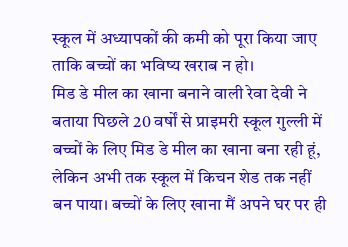स्कूल में अध्यापकों की कमी को पूरा किया जाए ताकि बच्चों का भविष्य खराब न हो।
मिड डे मील का खाना बनाने वाली रेवा देवी ने बताया पिछले 20 वर्षों से प्राइमरी स्कूल गुल्ली में बच्चों के लिए मिड डे मील का खाना बना रही हूं, लेकिन अभी तक स्कूल में किचन शेड तक नहीं बन पाया। बच्चों के लिए खाना मैं अपने घर पर ही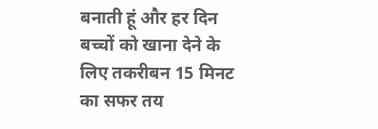बनाती हूं और हर दिन बच्चों को खाना देने के लिए तकरीबन 15 मिनट का सफर तय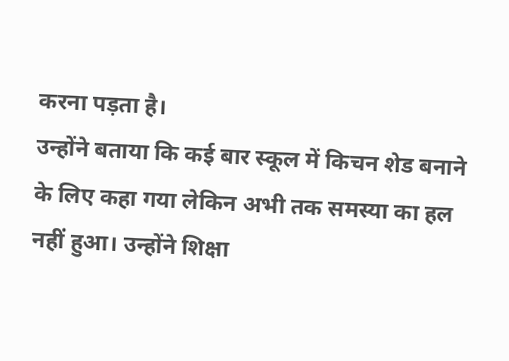करना पड़ता है।
उन्होंने बताया कि कई बार स्कूल में किचन शेड बनाने के लिए कहा गया लेकिन अभी तक समस्या का हल नहीं हुआ। उन्होंने शिक्षा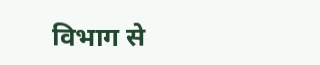विभाग से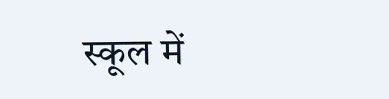स्कूल में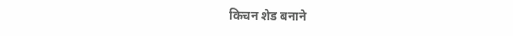किचन शेड बनाने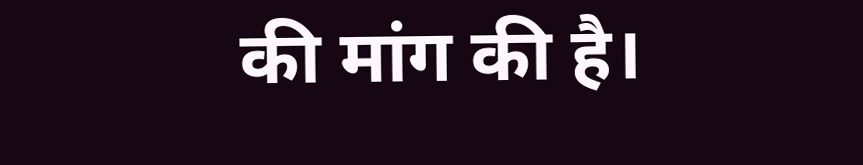की मांग की है।